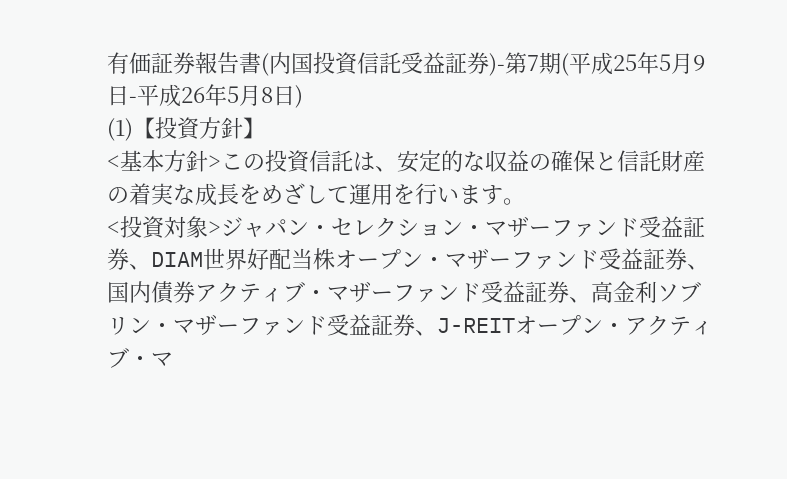有価証券報告書(内国投資信託受益証券)-第7期(平成25年5月9日-平成26年5月8日)
(1)【投資方針】
<基本方針>この投資信託は、安定的な収益の確保と信託財産の着実な成長をめざして運用を行います。
<投資対象>ジャパン・セレクション・マザーファンド受益証券、DIAM世界好配当株オープン・マザーファンド受益証券、国内債券アクティブ・マザーファンド受益証券、高金利ソブリン・マザーファンド受益証券、J-REITオープン・アクティブ・マ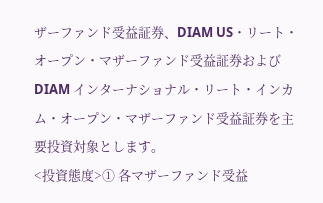ザーファンド受益証券、DIAM US・リート・オープン・マザーファンド受益証券およびDIAM インターナショナル・リート・インカム・オープン・マザーファンド受益証券を主要投資対象とします。
<投資態度>① 各マザーファンド受益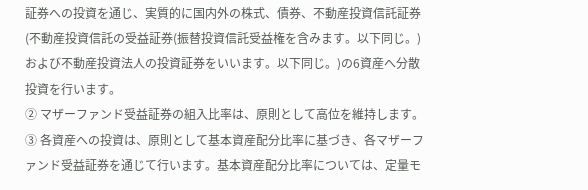証券への投資を通じ、実質的に国内外の株式、債券、不動産投資信託証券(不動産投資信託の受益証券(振替投資信託受益権を含みます。以下同じ。)および不動産投資法人の投資証券をいいます。以下同じ。)の6資産へ分散投資を行います。
② マザーファンド受益証券の組入比率は、原則として高位を維持します。
③ 各資産への投資は、原則として基本資産配分比率に基づき、各マザーファンド受益証券を通じて行います。基本資産配分比率については、定量モ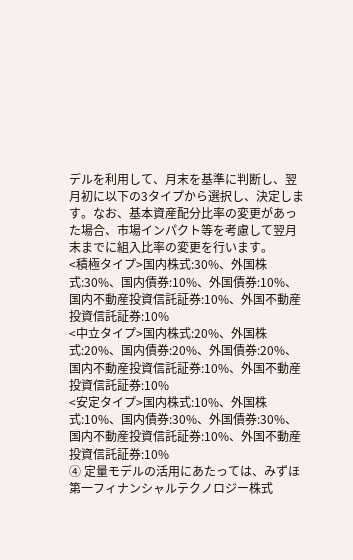デルを利用して、月末を基準に判断し、翌月初に以下の3タイプから選択し、決定します。なお、基本資産配分比率の変更があった場合、市場インパクト等を考慮して翌月末までに組入比率の変更を行います。
<積極タイプ>国内株式:30%、外国株式:30%、国内債券:10%、外国債券:10%、国内不動産投資信託証券:10%、外国不動産投資信託証券:10%
<中立タイプ>国内株式:20%、外国株式:20%、国内債券:20%、外国債券:20%、国内不動産投資信託証券:10%、外国不動産投資信託証券:10%
<安定タイプ>国内株式:10%、外国株式:10%、国内債券:30%、外国債券:30%、国内不動産投資信託証券:10%、外国不動産投資信託証券:10%
④ 定量モデルの活用にあたっては、みずほ第一フィナンシャルテクノロジー株式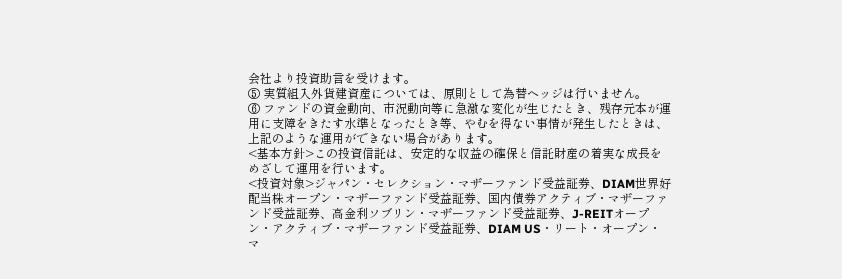会社より投資助言を受けます。
⑤ 実質組入外貨建資産については、原則として為替ヘッジは行いません。
⑥ ファンドの資金動向、市況動向等に急激な変化が生じたとき、残存元本が運用に支障をきたす水準となったとき等、やむを得ない事情が発生したときは、上記のような運用ができない場合があります。
<基本方針>この投資信託は、安定的な収益の確保と信託財産の着実な成長をめざして運用を行います。
<投資対象>ジャパン・セレクション・マザーファンド受益証券、DIAM世界好配当株オープン・マザーファンド受益証券、国内債券アクティブ・マザーファンド受益証券、高金利ソブリン・マザーファンド受益証券、J-REITオープン・アクティブ・マザーファンド受益証券、DIAM US・リート・オープン・マ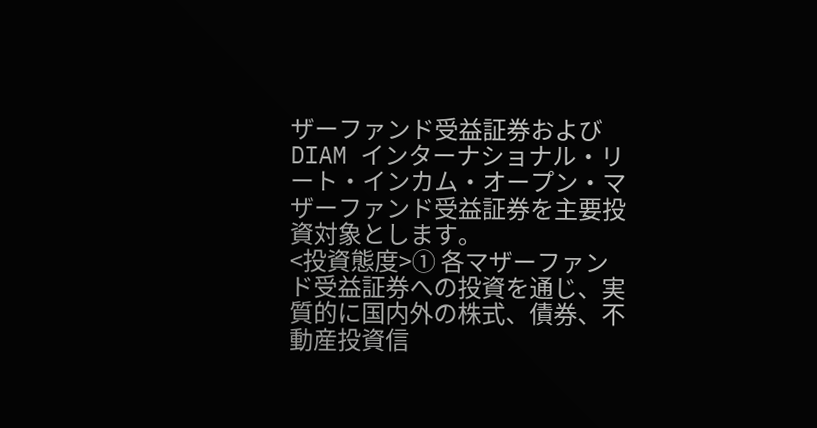ザーファンド受益証券およびDIAM インターナショナル・リート・インカム・オープン・マザーファンド受益証券を主要投資対象とします。
<投資態度>① 各マザーファンド受益証券への投資を通じ、実質的に国内外の株式、債券、不動産投資信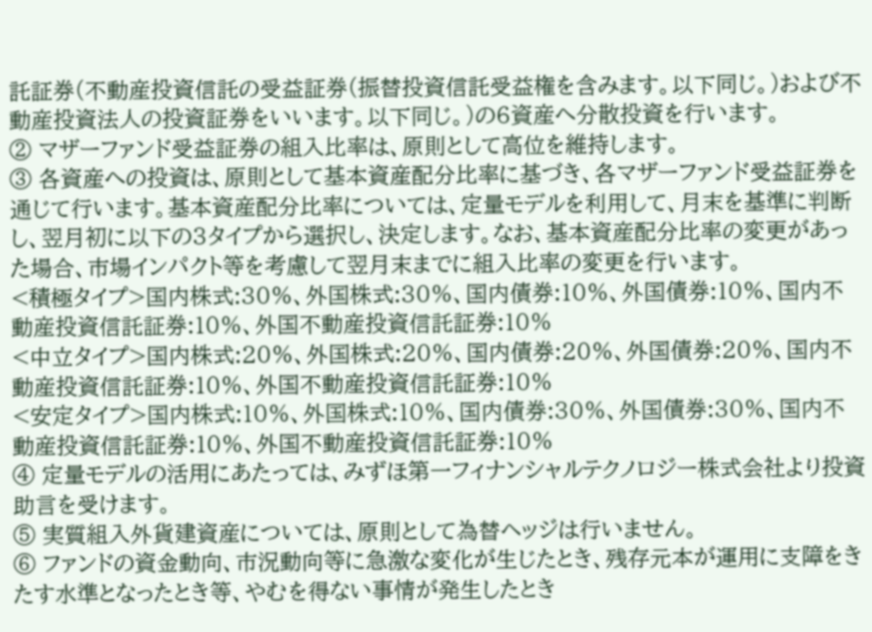託証券(不動産投資信託の受益証券(振替投資信託受益権を含みます。以下同じ。)および不動産投資法人の投資証券をいいます。以下同じ。)の6資産へ分散投資を行います。
② マザーファンド受益証券の組入比率は、原則として高位を維持します。
③ 各資産への投資は、原則として基本資産配分比率に基づき、各マザーファンド受益証券を通じて行います。基本資産配分比率については、定量モデルを利用して、月末を基準に判断し、翌月初に以下の3タイプから選択し、決定します。なお、基本資産配分比率の変更があった場合、市場インパクト等を考慮して翌月末までに組入比率の変更を行います。
<積極タイプ>国内株式:30%、外国株式:30%、国内債券:10%、外国債券:10%、国内不動産投資信託証券:10%、外国不動産投資信託証券:10%
<中立タイプ>国内株式:20%、外国株式:20%、国内債券:20%、外国債券:20%、国内不動産投資信託証券:10%、外国不動産投資信託証券:10%
<安定タイプ>国内株式:10%、外国株式:10%、国内債券:30%、外国債券:30%、国内不動産投資信託証券:10%、外国不動産投資信託証券:10%
④ 定量モデルの活用にあたっては、みずほ第一フィナンシャルテクノロジー株式会社より投資助言を受けます。
⑤ 実質組入外貨建資産については、原則として為替ヘッジは行いません。
⑥ ファンドの資金動向、市況動向等に急激な変化が生じたとき、残存元本が運用に支障をきたす水準となったとき等、やむを得ない事情が発生したとき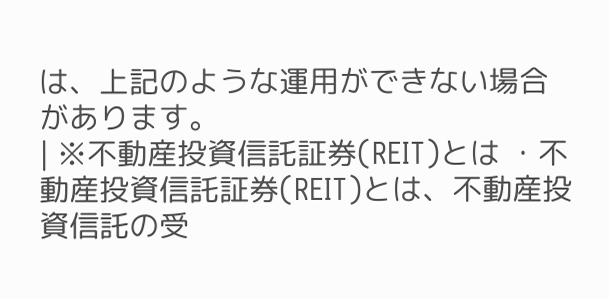は、上記のような運用ができない場合があります。
| ※不動産投資信託証券(REIT)とは ・不動産投資信託証券(REIT)とは、不動産投資信託の受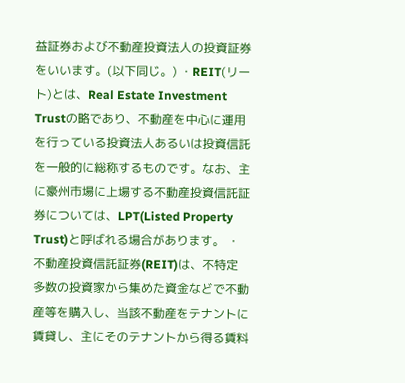益証券および不動産投資法人の投資証券をいいます。(以下同じ。) ・REIT(リート)とは、Real Estate Investment Trustの略であり、不動産を中心に運用を行っている投資法人あるいは投資信託を一般的に総称するものです。なお、主に豪州市場に上場する不動産投資信託証券については、LPT(Listed Property Trust)と呼ばれる場合があります。 ・不動産投資信託証券(REIT)は、不特定多数の投資家から集めた資金などで不動産等を購入し、当該不動産をテナントに賃貸し、主にそのテナントから得る賃料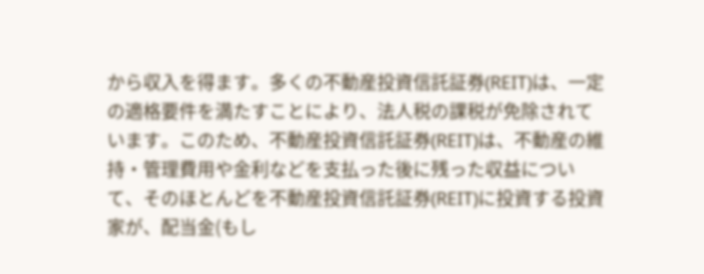から収入を得ます。多くの不動産投資信託証券(REIT)は、一定の適格要件を満たすことにより、法人税の課税が免除されています。このため、不動産投資信託証券(REIT)は、不動産の維持・管理費用や金利などを支払った後に残った収益について、そのほとんどを不動産投資信託証券(REIT)に投資する投資家が、配当金(もし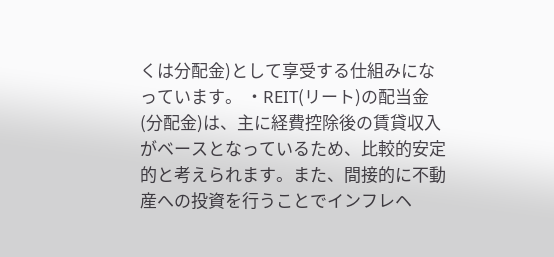くは分配金)として享受する仕組みになっています。 ・REIT(リート)の配当金(分配金)は、主に経費控除後の賃貸収入がベースとなっているため、比較的安定的と考えられます。また、間接的に不動産への投資を行うことでインフレヘ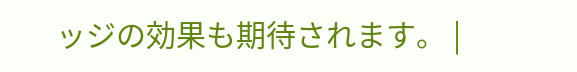ッジの効果も期待されます。 |